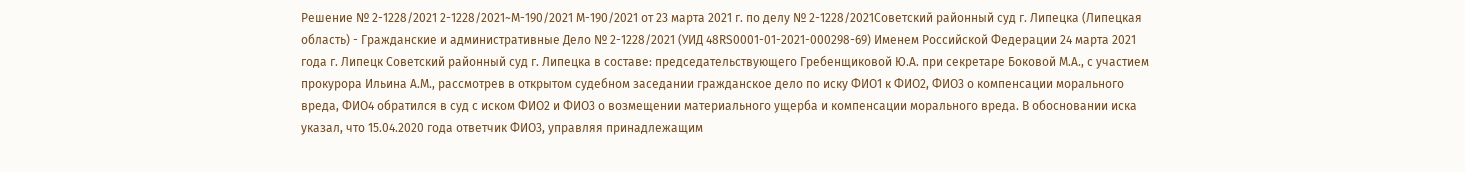Решение № 2-1228/2021 2-1228/2021~М-190/2021 М-190/2021 от 23 марта 2021 г. по делу № 2-1228/2021Советский районный суд г. Липецка (Липецкая область) - Гражданские и административные Дело № 2-1228/2021 (УИД 48RS0001-01-2021-000298-69) Именем Российской Федерации 24 марта 2021 года г. Липецк Советский районный суд г. Липецка в составе: председательствующего Гребенщиковой Ю.А. при секретаре Боковой М.А., с участием прокурора Ильина А.М., рассмотрев в открытом судебном заседании гражданское дело по иску ФИО1 к ФИО2, ФИО3 о компенсации морального вреда, ФИО4 обратился в суд с иском ФИО2 и ФИО3 о возмещении материального ущерба и компенсации морального вреда. В обосновании иска указал, что 15.04.2020 года ответчик ФИО3, управляя принадлежащим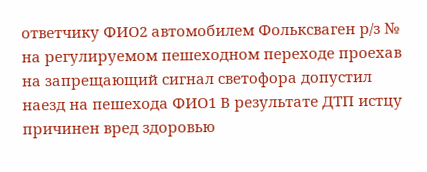ответчику ФИО2 автомобилем Фольксваген р/з № на регулируемом пешеходном переходе проехав на запрещающий сигнал светофора допустил наезд на пешехода ФИО1 В результате ДТП истцу причинен вред здоровью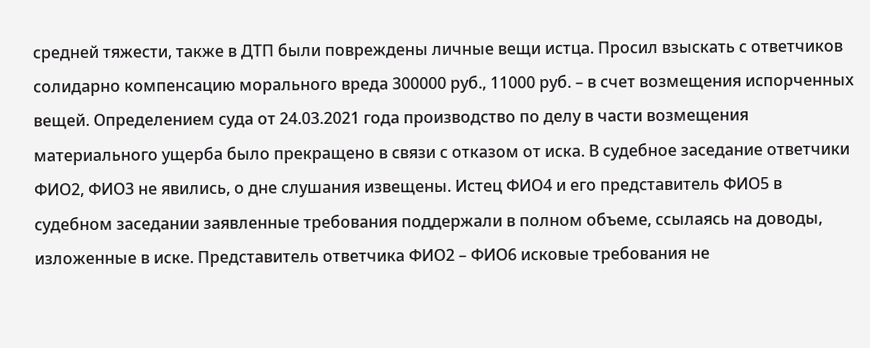средней тяжести, также в ДТП были повреждены личные вещи истца. Просил взыскать с ответчиков солидарно компенсацию морального вреда 300000 руб., 11000 руб. – в счет возмещения испорченных вещей. Определением суда от 24.03.2021 года производство по делу в части возмещения материального ущерба было прекращено в связи с отказом от иска. В судебное заседание ответчики ФИО2, ФИО3 не явились, о дне слушания извещены. Истец ФИО4 и его представитель ФИО5 в судебном заседании заявленные требования поддержали в полном объеме, ссылаясь на доводы, изложенные в иске. Представитель ответчика ФИО2 – ФИО6 исковые требования не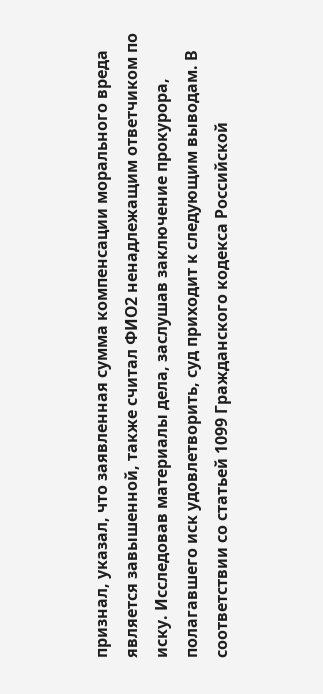признал, указал, что заявленная сумма компенсации морального вреда является завышенной, также считал ФИО2 ненадлежащим ответчиком по иску. Исследовав материалы дела, заслушав заключение прокурора, полагавшего иск удовлетворить, суд приходит к следующим выводам. В соответствии со статьей 1099 Гражданского кодекса Российской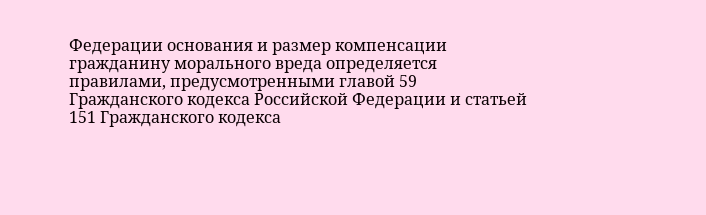Федерации основания и размер компенсации гражданину морального вреда определяется правилами, предусмотренными главой 59 Гражданского кодекса Российской Федерации и статьей 151 Гражданского кодекса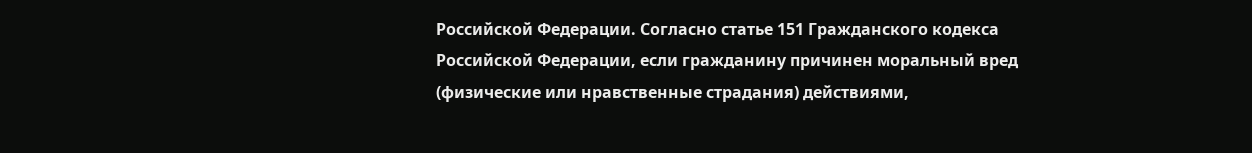Российской Федерации. Согласно статье 151 Гражданского кодекса Российской Федерации, если гражданину причинен моральный вред (физические или нравственные страдания) действиями,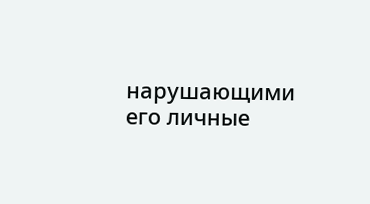нарушающими его личные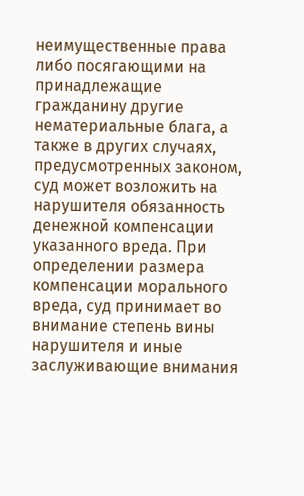неимущественные права либо посягающими на принадлежащие гражданину другие нематериальные блага, а также в других случаях, предусмотренных законом, суд может возложить на нарушителя обязанность денежной компенсации указанного вреда. При определении размера компенсации морального вреда, суд принимает во внимание степень вины нарушителя и иные заслуживающие внимания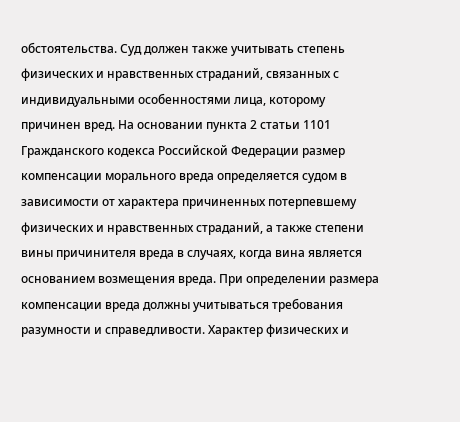обстоятельства. Суд должен также учитывать степень физических и нравственных страданий, связанных с индивидуальными особенностями лица, которому причинен вред. На основании пункта 2 статьи 1101 Гражданского кодекса Российской Федерации размер компенсации морального вреда определяется судом в зависимости от характера причиненных потерпевшему физических и нравственных страданий, а также степени вины причинителя вреда в случаях, когда вина является основанием возмещения вреда. При определении размера компенсации вреда должны учитываться требования разумности и справедливости. Характер физических и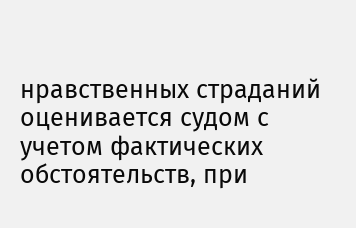нравственных страданий оценивается судом с учетом фактических обстоятельств, при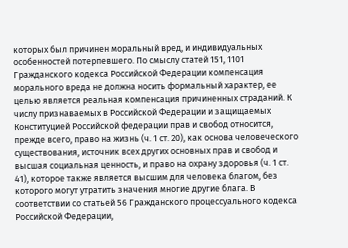которых был причинен моральный вред, и индивидуальных особенностей потерпевшего. По смыслу статей 151, 1101 Гражданского кодекса Российской Федерации компенсация морального вреда не должна носить формальный характер, ее целью является реальная компенсация причиненных страданий. К числу признаваемых в Российской Федерации и защищаемых Конституцией Российской федерации прав и свобод относится, прежде всего, право на жизнь (ч. 1 ст. 20), как основа человеческого существования, источник всех других основных прав и свобод и высшая социальная ценность, и право на охрану здоровья (ч. 1 ст. 41), которое также является высшим для человека благом, без которого могут утратить значения многие другие блага. В соответствии со статьей 56 Гражданского процессуального кодекса Российской Федерации,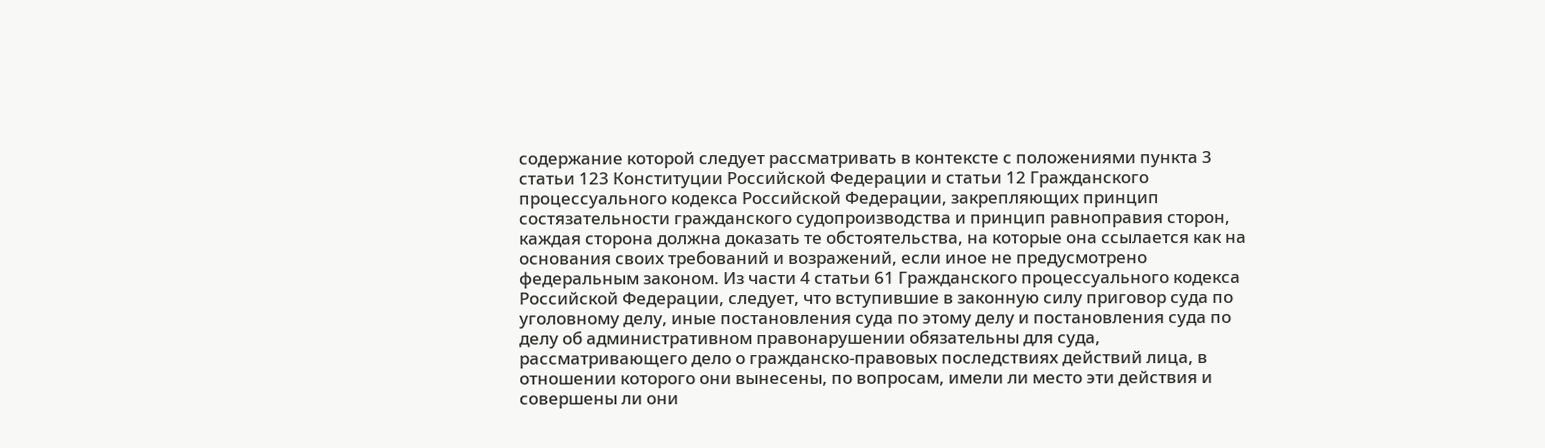содержание которой следует рассматривать в контексте с положениями пункта 3 статьи 123 Конституции Российской Федерации и статьи 12 Гражданского процессуального кодекса Российской Федерации, закрепляющих принцип состязательности гражданского судопроизводства и принцип равноправия сторон, каждая сторона должна доказать те обстоятельства, на которые она ссылается как на основания своих требований и возражений, если иное не предусмотрено федеральным законом. Из части 4 статьи 61 Гражданского процессуального кодекса Российской Федерации, следует, что вступившие в законную силу приговор суда по уголовному делу, иные постановления суда по этому делу и постановления суда по делу об административном правонарушении обязательны для суда, рассматривающего дело о гражданско-правовых последствиях действий лица, в отношении которого они вынесены, по вопросам, имели ли место эти действия и совершены ли они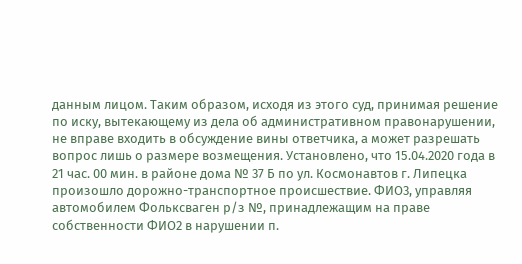данным лицом. Таким образом, исходя из этого суд, принимая решение по иску, вытекающему из дела об административном правонарушении, не вправе входить в обсуждение вины ответчика, а может разрешать вопрос лишь о размере возмещения. Установлено, что 15.04.2020 года в 21 час. 00 мин. в районе дома № 37 Б по ул. Космонавтов г. Липецка произошло дорожно-транспортное происшествие. ФИО3, управляя автомобилем Фольксваген р/з №, принадлежащим на праве собственности ФИО2 в нарушении п.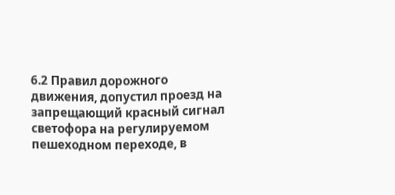6.2 Правил дорожного движения, допустил проезд на запрещающий красный сигнал светофора на регулируемом пешеходном переходе, в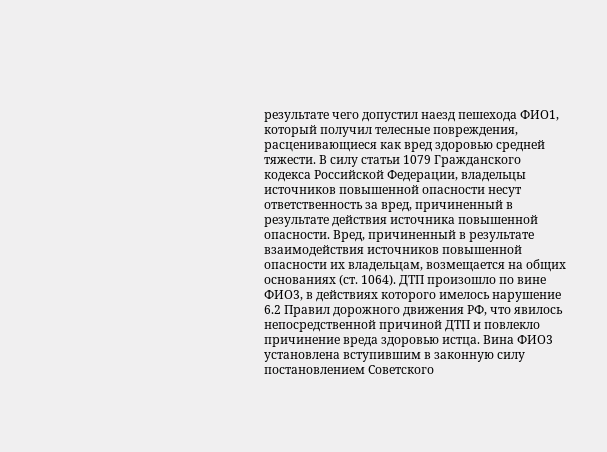результате чего допустил наезд пешехода ФИО1, который получил телесные повреждения, расценивающиеся как вред здоровью средней тяжести. В силу статьи 1079 Гражданского кодекса Российской Федерации, владельцы источников повышенной опасности несут ответственность за вред, причиненный в результате действия источника повышенной опасности. Вред, причиненный в результате взаимодействия источников повышенной опасности их владельцам, возмещается на общих основаниях (ст. 1064). ДТП произошло по вине ФИО3, в действиях которого имелось нарушение 6.2 Правил дорожного движения РФ, что явилось непосредственной причиной ДТП и повлекло причинение вреда здоровью истца. Вина ФИО3 установлена вступившим в законную силу постановлением Советского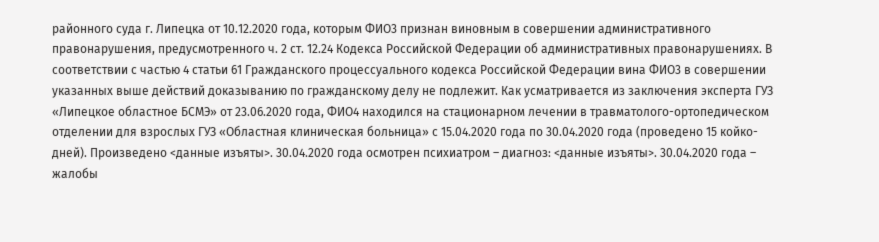районного суда г. Липецка от 10.12.2020 года, которым ФИО3 признан виновным в совершении административного правонарушения, предусмотренного ч. 2 ст. 12.24 Кодекса Российской Федерации об административных правонарушениях. В соответствии с частью 4 статьи 61 Гражданского процессуального кодекса Российской Федерации вина ФИО3 в совершении указанных выше действий доказыванию по гражданскому делу не подлежит. Как усматривается из заключения эксперта ГУЗ «Липецкое областное БСМЭ» от 23.06.2020 года, ФИО4 находился на стационарном лечении в травматолого-ортопедическом отделении для взрослых ГУЗ «Областная клиническая больница» с 15.04.2020 года по 30.04.2020 года (проведено 15 койко-дней). Произведено <данные изъяты>. 30.04.2020 года осмотрен психиатром – диагноз: <данные изъяты>. 30.04.2020 года – жалобы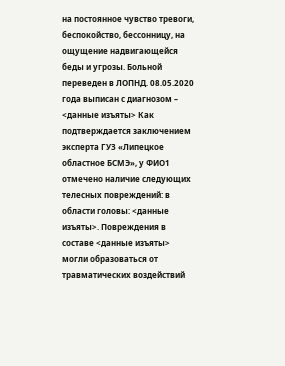на постоянное чувство тревоги, беспокойство, бессонницу, на ощущение надвигающейся беды и угрозы. Больной переведен в ЛОПНД. 08.05.2020 года выписан с диагнозом – <данные изъяты> Как подтверждается заключением эксперта ГУЗ «Липецкое областное БСМЭ», у ФИО1 отмечено наличие следующих телесных повреждений: в области головы: <данные изъяты>. Повреждения в составе <данные изъяты> могли образоваться от травматических воздействий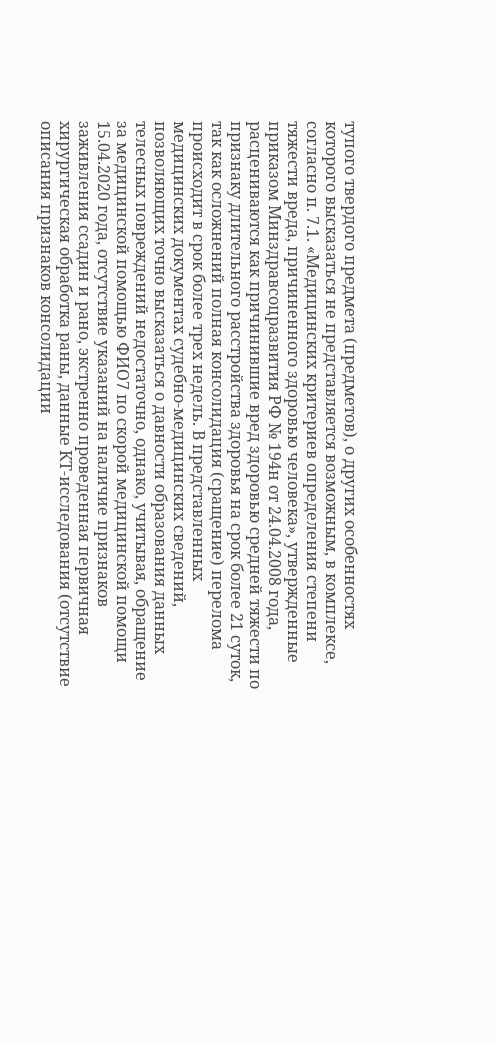тупого твердого предмета (предметов), о других особенностях которого высказаться не представляется возможным, в комплексе, согласно п. 7.1. «Медицинских критериев определения степени тяжести вреда, причиненного здоровью человека», утвержденные приказом Минздравсоцразвития РФ № 194н от 24.04.2008 года, расцениваются как причинившие вред здоровью средней тяжести по признаку длительного расстройства здоровья на срок более 21 суток, так как осложнений полная консолидация (сращение) перелома происходит в срок более трех недель. В представленных медицинских документах судебно-медицинских сведений, позволяющих точно высказаться о давности образования данных телесных повреждений недостаточно, однако, учитывая, обращение за медицинской помощью ФИО7 по скорой медицинской помощи 15.04.2020 года, отсутствие указаний на наличие признаков заживления ссадин и рано, экстренно проведенная первичная хирургическая обработка раны, данные КТ-исследования (отсутствие описания признаков консолидации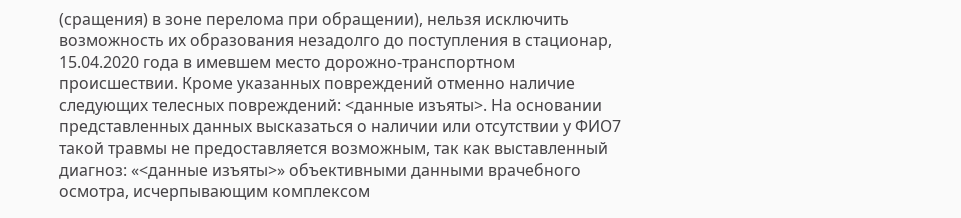(сращения) в зоне перелома при обращении), нельзя исключить возможность их образования незадолго до поступления в стационар, 15.04.2020 года в имевшем место дорожно-транспортном происшествии. Кроме указанных повреждений отменно наличие следующих телесных повреждений: <данные изъяты>. На основании представленных данных высказаться о наличии или отсутствии у ФИО7 такой травмы не предоставляется возможным, так как выставленный диагноз: «<данные изъяты>» объективными данными врачебного осмотра, исчерпывающим комплексом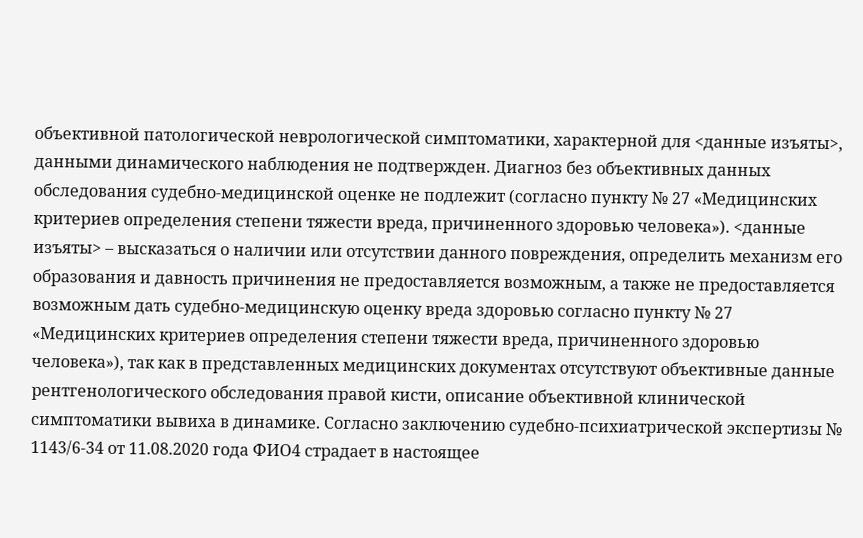объективной патологической неврологической симптоматики, характерной для <данные изъяты>, данными динамического наблюдения не подтвержден. Диагноз без объективных данных обследования судебно-медицинской оценке не подлежит (согласно пункту № 27 «Медицинских критериев определения степени тяжести вреда, причиненного здоровью человека»). <данные изъяты> – высказаться о наличии или отсутствии данного повреждения, определить механизм его образования и давность причинения не предоставляется возможным, а также не предоставляется возможным дать судебно-медицинскую оценку вреда здоровью согласно пункту № 27 «Медицинских критериев определения степени тяжести вреда, причиненного здоровью человека»), так как в представленных медицинских документах отсутствуют объективные данные рентгенологического обследования правой кисти, описание объективной клинической симптоматики вывиха в динамике. Согласно заключению судебно-психиатрической экспертизы № 1143/6-34 от 11.08.2020 года ФИО4 страдает в настоящее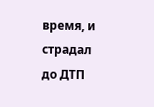время, и страдал до ДТП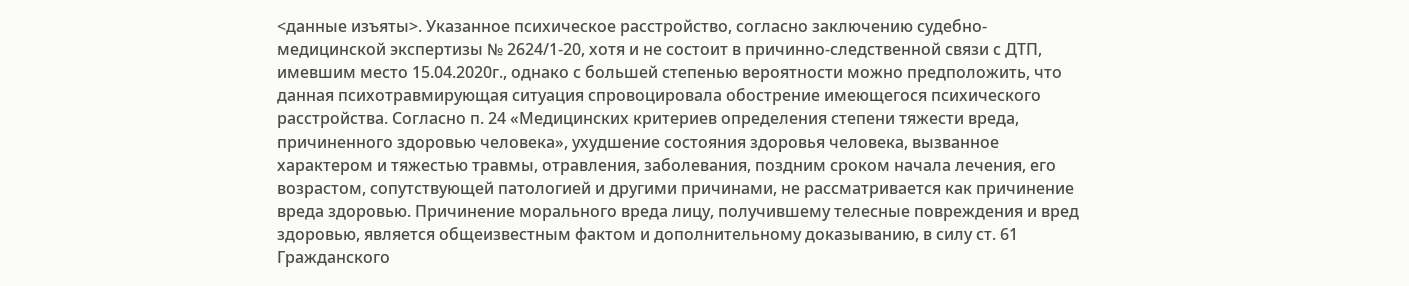<данные изъяты>. Указанное психическое расстройство, согласно заключению судебно-медицинской экспертизы № 2624/1-20, хотя и не состоит в причинно-следственной связи с ДТП, имевшим место 15.04.2020г., однако с большей степенью вероятности можно предположить, что данная психотравмирующая ситуация спровоцировала обострение имеющегося психического расстройства. Согласно п. 24 «Медицинских критериев определения степени тяжести вреда, причиненного здоровью человека», ухудшение состояния здоровья человека, вызванное характером и тяжестью травмы, отравления, заболевания, поздним сроком начала лечения, его возрастом, сопутствующей патологией и другими причинами, не рассматривается как причинение вреда здоровью. Причинение морального вреда лицу, получившему телесные повреждения и вред здоровью, является общеизвестным фактом и дополнительному доказыванию, в силу ст. 61 Гражданского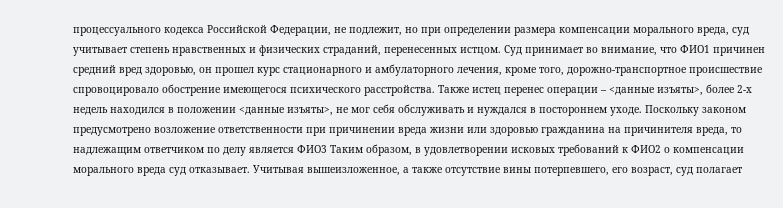процессуального кодекса Российской Федерации, не подлежит, но при определении размера компенсации морального вреда, суд учитывает степень нравственных и физических страданий, перенесенных истцом. Суд принимает во внимание, что ФИО1 причинен средний вред здоровью, он прошел курс стационарного и амбулаторного лечения, кроме того, дорожно-транспортное происшествие спровоцировало обострение имеющегося психического расстройства. Также истец перенес операции – <данные изъяты>, более 2-х недель находился в положении <данные изъяты>, не мог себя обслуживать и нуждался в постороннем уходе. Поскольку законом предусмотрено возложение ответственности при причинении вреда жизни или здоровью гражданина на причинителя вреда, то надлежащим ответчиком по делу является ФИО3 Таким образом, в удовлетворении исковых требований к ФИО2 о компенсации морального вреда суд отказывает. Учитывая вышеизложенное, а также отсутствие вины потерпевшего, его возраст, суд полагает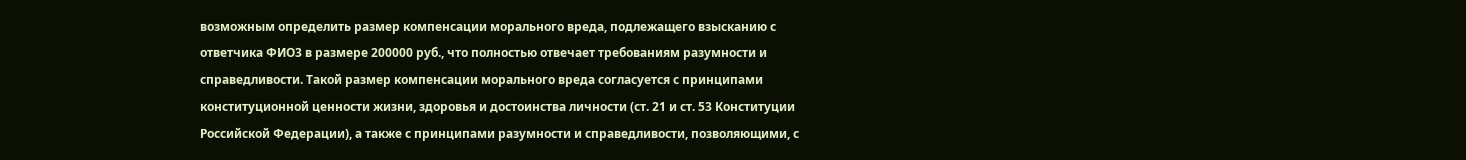возможным определить размер компенсации морального вреда, подлежащего взысканию с ответчика ФИО3 в размере 200000 руб., что полностью отвечает требованиям разумности и справедливости. Такой размер компенсации морального вреда согласуется с принципами конституционной ценности жизни, здоровья и достоинства личности (ст. 21 и ст. 53 Конституции Российской Федерации), а также с принципами разумности и справедливости, позволяющими, с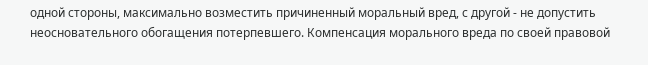одной стороны, максимально возместить причиненный моральный вред, с другой - не допустить неосновательного обогащения потерпевшего. Компенсация морального вреда по своей правовой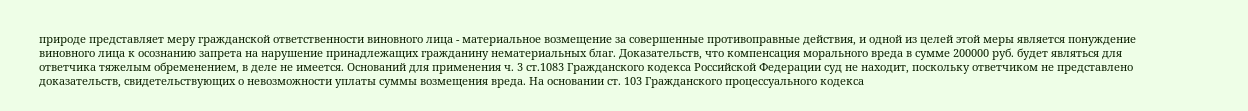природе представляет меру гражданской ответственности виновного лица - материальное возмещение за совершенные противоправные действия, и одной из целей этой меры является понуждение виновного лица к осознанию запрета на нарушение принадлежащих гражданину нематериальных благ. Доказательств, что компенсация морального вреда в сумме 200000 руб. будет являться для ответчика тяжелым обременением, в деле не имеется. Оснований для применения ч. 3 ст.1083 Гражданского кодекса Российской Федерации суд не находит, поскольку ответчиком не представлено доказательств, свидетельствующих о невозможности уплаты суммы возмещения вреда. На основании ст. 103 Гражданского процессуального кодекса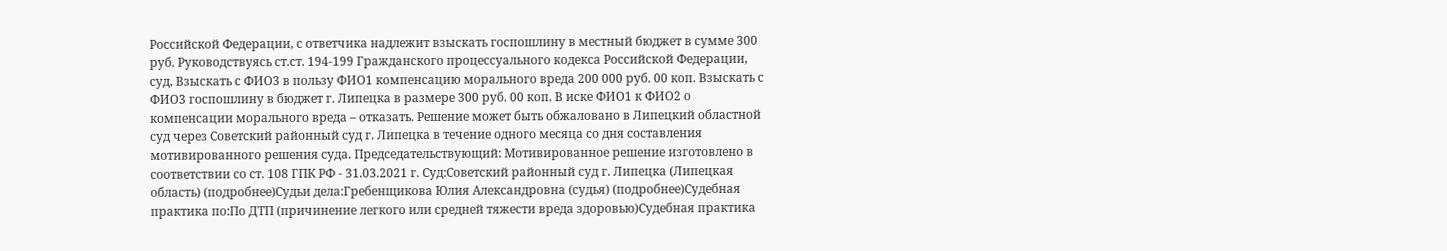Российской Федерации, с ответчика надлежит взыскать госпошлину в местный бюджет в сумме 300 руб. Руководствуясь ст.ст. 194-199 Гражданского процессуального кодекса Российской Федерации, суд, Взыскать с ФИО3 в пользу ФИО1 компенсацию морального вреда 200 000 руб. 00 коп. Взыскать с ФИО3 госпошлину в бюджет г. Липецка в размере 300 руб. 00 коп. В иске ФИО1 к ФИО2 о компенсации морального вреда – отказать. Решение может быть обжаловано в Липецкий областной суд через Советский районный суд г. Липецка в течение одного месяца со дня составления мотивированного решения суда. Председательствующий: Мотивированное решение изготовлено в соответствии со ст. 108 ГПК РФ - 31.03.2021 г. Суд:Советский районный суд г. Липецка (Липецкая область) (подробнее)Судьи дела:Гребенщикова Юлия Александровна (судья) (подробнее)Судебная практика по:По ДТП (причинение легкого или средней тяжести вреда здоровью)Судебная практика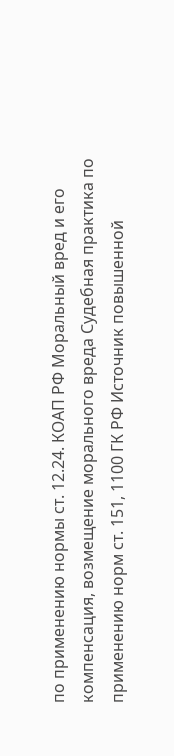по применению нормы ст. 12.24. КОАП РФ Моральный вред и его компенсация, возмещение морального вреда Судебная практика по применению норм ст. 151, 1100 ГК РФ Источник повышенной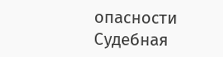опасности Судебная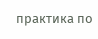практика по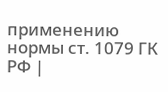применению нормы ст. 1079 ГК РФ |